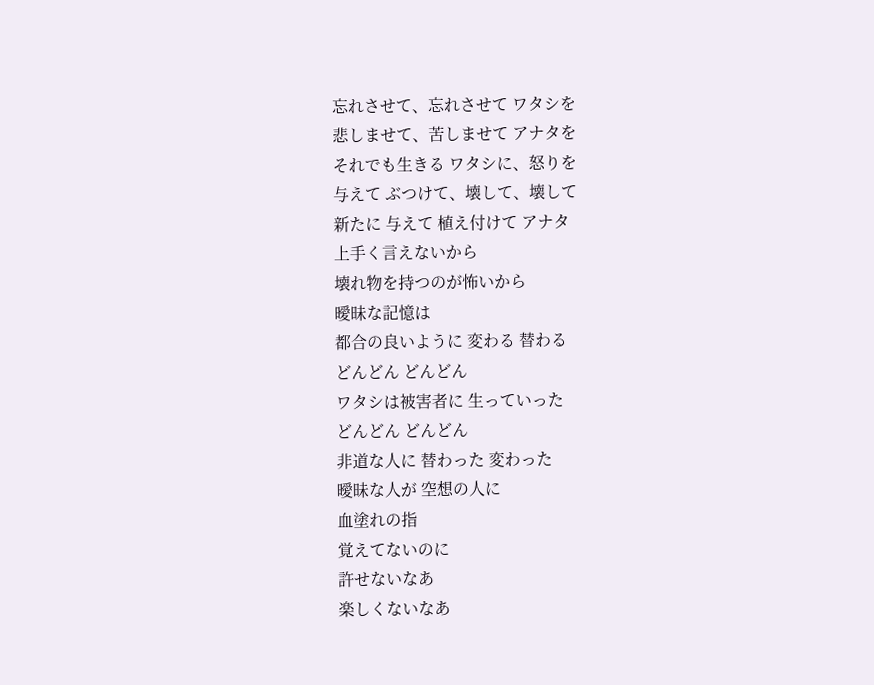忘れさせて、忘れさせて ワタシを
悲しませて、苦しませて アナタを
それでも生きる ワタシに、怒りを
与えて ぶつけて、壊して、壊して
新たに 与えて 植え付けて アナタ
上手く言えないから
壊れ物を持つのが怖いから
曖昧な記憶は
都合の良いように 変わる 替わる
どんどん どんどん
ワタシは被害者に 生っていった
どんどん どんどん
非道な人に 替わった 変わった
曖昧な人が 空想の人に
血塗れの指
覚えてないのに
許せないなあ
楽しくないなあ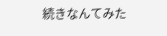続きなんてみた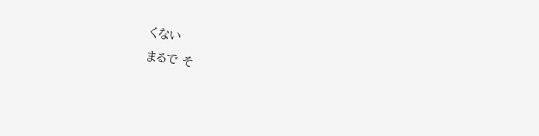くない
まるで そ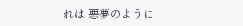れは 悪夢のように